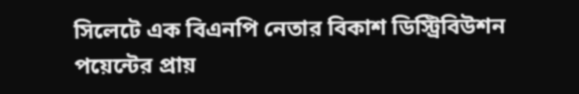সিলেটে এক বিএনপি নেতার বিকাশ ডিস্ট্রিবিউশন পয়েন্টের প্রায়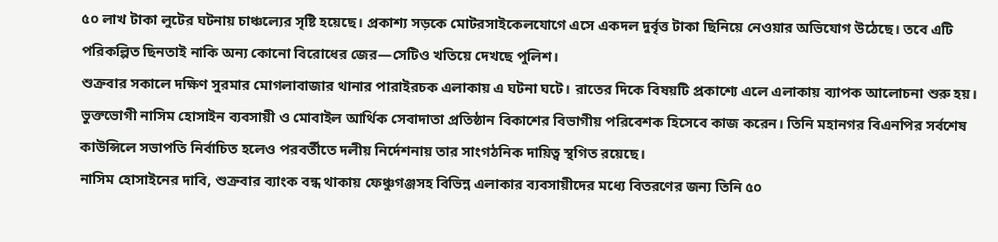৫০ লাখ টাকা লুটের ঘটনায় চাঞ্চল্যের সৃষ্টি হয়েছে। প্রকাশ্য সড়কে মোটরসাইকেলযোগে এসে একদল দুর্বৃত্ত টাকা ছিনিয়ে নেওয়ার অভিযোগ উঠেছে। তবে এটি পরিকল্পিত ছিনতাই নাকি অন্য কোনো বিরোধের জের—সেটিও খতিয়ে দেখছে পুলিশ।
শুক্রবার সকালে দক্ষিণ সুরমার মোগলাবাজার থানার পারাইরচক এলাকায় এ ঘটনা ঘটে। রাতের দিকে বিষয়টি প্রকাশ্যে এলে এলাকায় ব্যাপক আলোচনা শুরু হয়। ভুক্তভোগী নাসিম হোসাইন ব্যবসায়ী ও মোবাইল আর্থিক সেবাদাতা প্রতিষ্ঠান বিকাশের বিভাগীয় পরিবেশক হিসেবে কাজ করেন। তিনি মহানগর বিএনপির সর্বশেষ কাউন্সিলে সভাপতি নির্বাচিত হলেও পরবর্তীতে দলীয় নির্দেশনায় তার সাংগঠনিক দায়িত্ব স্থগিত রয়েছে।
নাসিম হোসাইনের দাবি, শুক্রবার ব্যাংক বন্ধ থাকায় ফেঞ্চুগঞ্জসহ বিভিন্ন এলাকার ব্যবসায়ীদের মধ্যে বিতরণের জন্য তিনি ৫০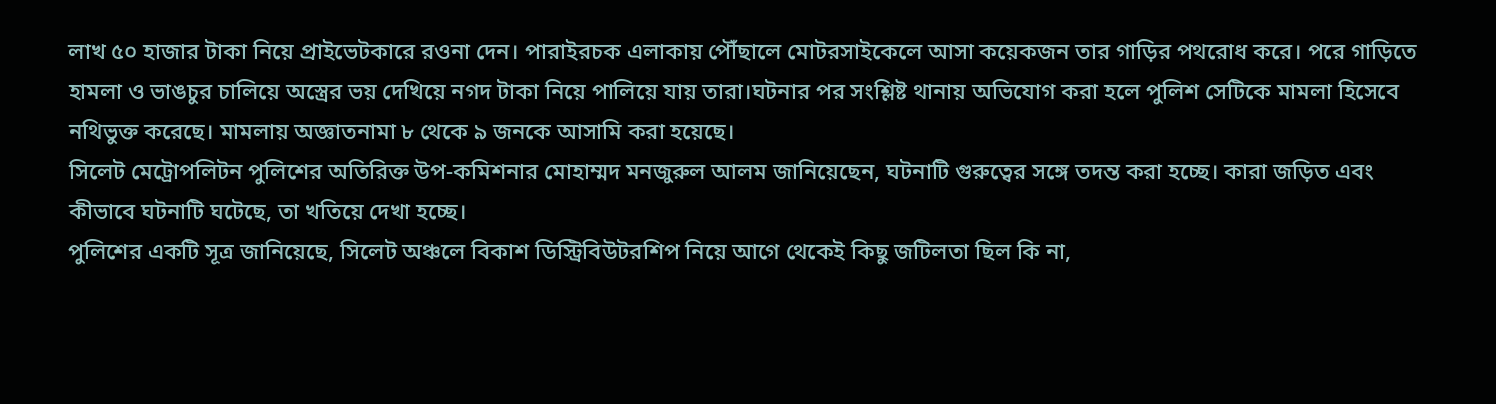লাখ ৫০ হাজার টাকা নিয়ে প্রাইভেটকারে রওনা দেন। পারাইরচক এলাকায় পৌঁছালে মোটরসাইকেলে আসা কয়েকজন তার গাড়ির পথরোধ করে। পরে গাড়িতে হামলা ও ভাঙচুর চালিয়ে অস্ত্রের ভয় দেখিয়ে নগদ টাকা নিয়ে পালিয়ে যায় তারা।ঘটনার পর সংশ্লিষ্ট থানায় অভিযোগ করা হলে পুলিশ সেটিকে মামলা হিসেবে নথিভুক্ত করেছে। মামলায় অজ্ঞাতনামা ৮ থেকে ৯ জনকে আসামি করা হয়েছে।
সিলেট মেট্রোপলিটন পুলিশের অতিরিক্ত উপ-কমিশনার মোহাম্মদ মনজুরুল আলম জানিয়েছেন, ঘটনাটি গুরুত্বের সঙ্গে তদন্ত করা হচ্ছে। কারা জড়িত এবং কীভাবে ঘটনাটি ঘটেছে, তা খতিয়ে দেখা হচ্ছে।
পুলিশের একটি সূত্র জানিয়েছে, সিলেট অঞ্চলে বিকাশ ডিস্ট্রিবিউটরশিপ নিয়ে আগে থেকেই কিছু জটিলতা ছিল কি না,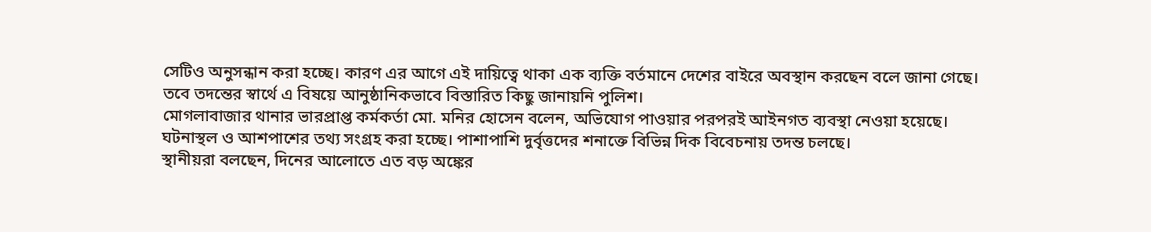সেটিও অনুসন্ধান করা হচ্ছে। কারণ এর আগে এই দায়িত্বে থাকা এক ব্যক্তি বর্তমানে দেশের বাইরে অবস্থান করছেন বলে জানা গেছে। তবে তদন্তের স্বার্থে এ বিষয়ে আনুষ্ঠানিকভাবে বিস্তারিত কিছু জানায়নি পুলিশ।
মোগলাবাজার থানার ভারপ্রাপ্ত কর্মকর্তা মো. মনির হোসেন বলেন, অভিযোগ পাওয়ার পরপরই আইনগত ব্যবস্থা নেওয়া হয়েছে। ঘটনাস্থল ও আশপাশের তথ্য সংগ্রহ করা হচ্ছে। পাশাপাশি দুর্বৃত্তদের শনাক্তে বিভিন্ন দিক বিবেচনায় তদন্ত চলছে।
স্থানীয়রা বলছেন, দিনের আলোতে এত বড় অঙ্কের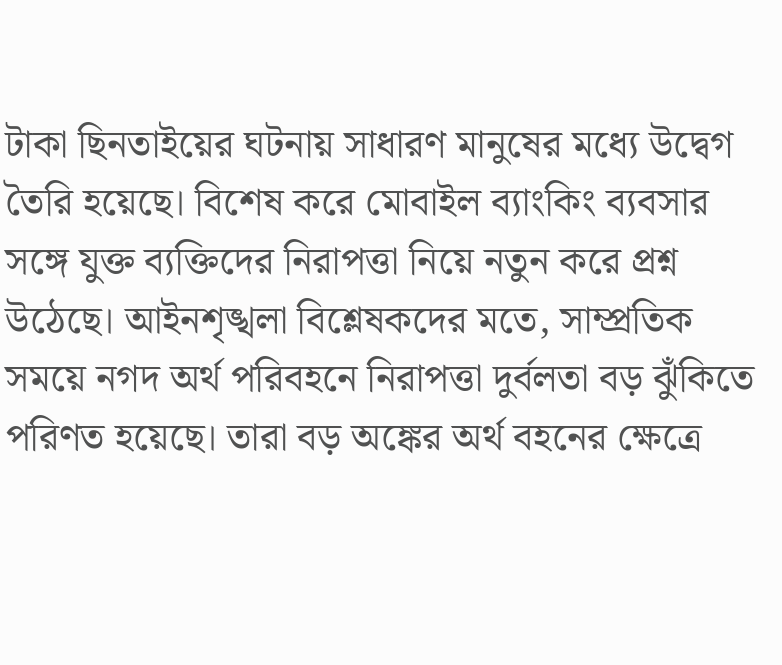টাকা ছিনতাইয়ের ঘটনায় সাধারণ মানুষের মধ্যে উদ্বেগ তৈরি হয়েছে। বিশেষ করে মোবাইল ব্যাংকিং ব্যবসার সঙ্গে যুক্ত ব্যক্তিদের নিরাপত্তা নিয়ে নতুন করে প্রশ্ন উঠেছে। আইনশৃঙ্খলা বিশ্লেষকদের মতে, সাম্প্রতিক সময়ে নগদ অর্থ পরিবহনে নিরাপত্তা দুর্বলতা বড় ঝুঁকিতে পরিণত হয়েছে। তারা বড় অঙ্কের অর্থ বহনের ক্ষেত্রে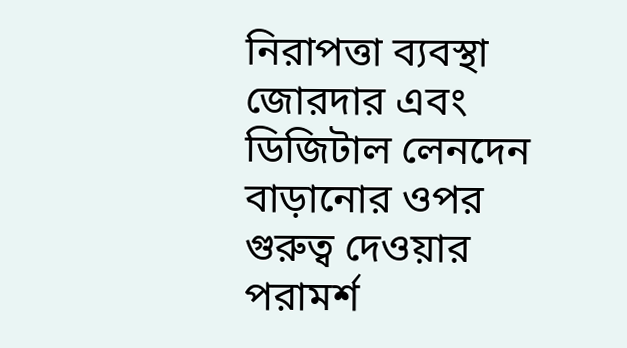নিরাপত্তা ব্যবস্থা জোরদার এবং ডিজিটাল লেনদেন বাড়ানোর ওপর গুরুত্ব দেওয়ার পরামর্শ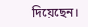দিয়েছেন।